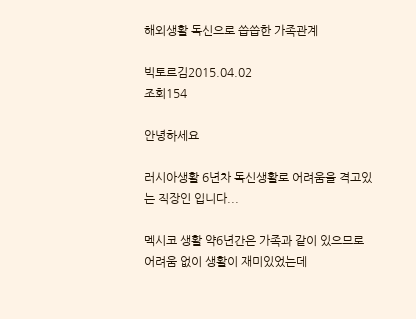해외생활 독신으로 씁씁한 가족관계

빅토르김2015.04.02
조회154

안녕하세요

러시아생활 6년차 독신생활로 어려움을 격고있는 직장인 입니다...

멕시코 생활 약6년간은 가족과 같이 있으므로 어려움 없이 생활이 재미있었는데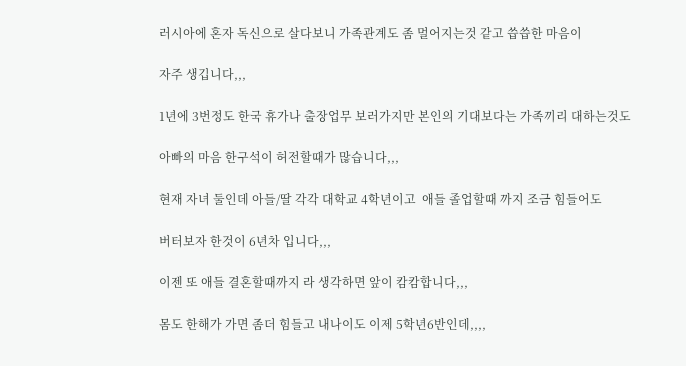러시아에 혼자 독신으로 살다보니 가족관계도 좀 멀어지는것 같고 씁씁한 마음이

자주 생깁니다,,,

1년에 3번정도 한국 휴가나 출장업무 보러가지만 본인의 기대보다는 가족끼리 대하는것도

아빠의 마음 한구석이 허전할때가 많습니다,,,

현재 자녀 둘인데 아들/딸 각각 대학교 4학년이고  애들 졸업할때 까지 조금 힘들어도

버터보자 한것이 6년차 입니다,,,

이젠 또 애들 결혼할때까지 라 생각하면 앞이 캄캄합니다,,,

몸도 한해가 가면 좀더 힘들고 내나이도 이제 5학년6반인데,,,,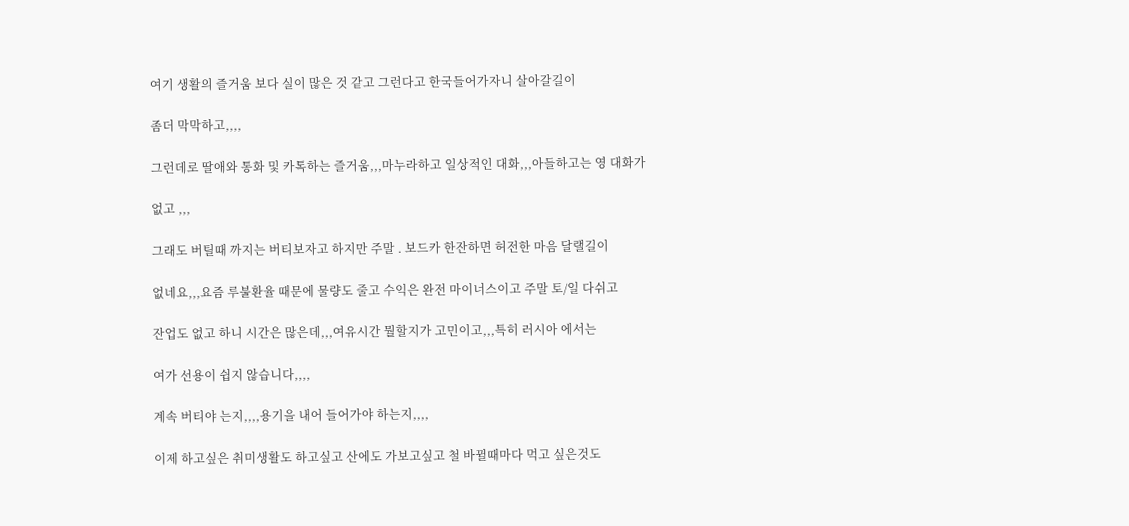여기 생활의 즐거움 보다 실이 많은 것 같고 그런다고 한국들어가자니 살아갈길이

좀더 막막하고,,,,

그런데로 딸애와 통화 및 카톡하는 즐거움,,,마누라하고 일상적인 대화,,,아들하고는 영 대화가

없고 ,,,

그래도 버틸때 까지는 버티보자고 하지만 주말 . 보드카 한잔하면 허전한 마음 달랠길이

없네요,,,요즘 루불환율 때문에 물량도 줄고 수익은 완전 마이너스이고 주말 토/일 다쉬고

잔업도 없고 하니 시간은 많은데,,,여유시간 뭘할지가 고민이고,,,특히 러시아 에서는

여가 선용이 쉽지 않습니다,,,,

계속 버티야 는지,,,,용기을 내어 들어가야 하는지,,,,

이제 하고싶은 취미생활도 하고싶고 산에도 가보고싶고 철 바뀔때마다 먹고 싶은것도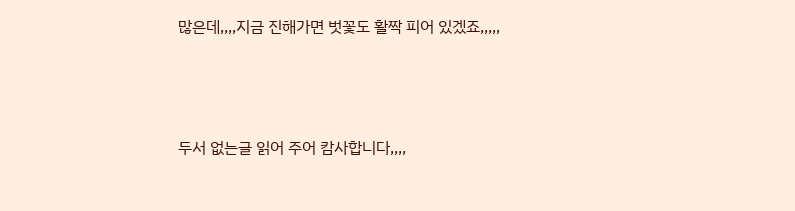많은데,,,,지금 진해가면 벗꽃도 활짝 피어 있겠죠,,,,,



두서 없는글 읽어 주어 캄사합니다,,,,